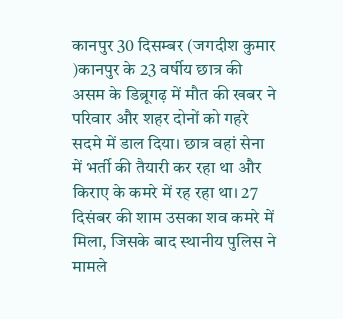कानपुर 30 दिसम्बर (जगदीश कुमार )कानपुर के 23 वर्षीय छात्र की असम के डिब्रूगढ़ में मौत की खबर ने परिवार और शहर दोनों को गहरे सदमे में डाल दिया। छात्र वहां सेना में भर्ती की तैयारी कर रहा था और किराए के कमरे में रह रहा था। 27 दिसंबर की शाम उसका शव कमरे में मिला, जिसके बाद स्थानीय पुलिस ने मामले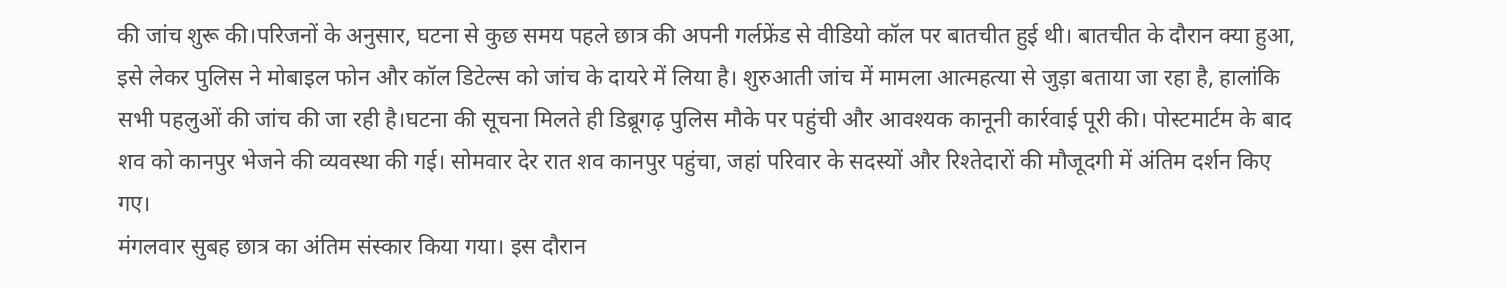की जांच शुरू की।परिजनों के अनुसार, घटना से कुछ समय पहले छात्र की अपनी गर्लफ्रेंड से वीडियो कॉल पर बातचीत हुई थी। बातचीत के दौरान क्या हुआ, इसे लेकर पुलिस ने मोबाइल फोन और कॉल डिटेल्स को जांच के दायरे में लिया है। शुरुआती जांच में मामला आत्महत्या से जुड़ा बताया जा रहा है, हालांकि सभी पहलुओं की जांच की जा रही है।घटना की सूचना मिलते ही डिब्रूगढ़ पुलिस मौके पर पहुंची और आवश्यक कानूनी कार्रवाई पूरी की। पोस्टमार्टम के बाद शव को कानपुर भेजने की व्यवस्था की गई। सोमवार देर रात शव कानपुर पहुंचा, जहां परिवार के सदस्यों और रिश्तेदारों की मौजूदगी में अंतिम दर्शन किए गए।
मंगलवार सुबह छात्र का अंतिम संस्कार किया गया। इस दौरान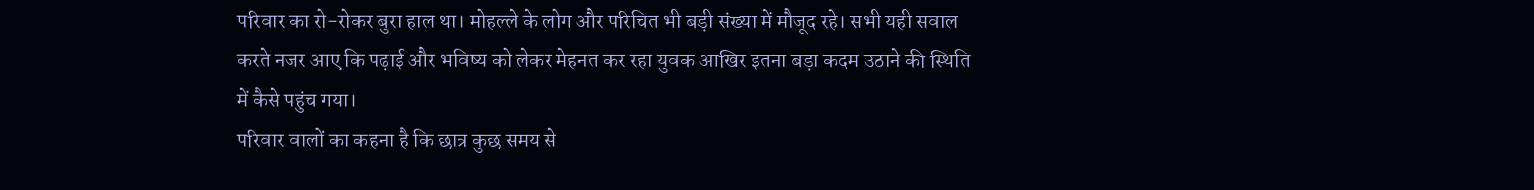परिवार का रो-रोकर बुरा हाल था। मोहल्ले के लोग और परिचित भी बड़ी संख्या में मौजूद रहे। सभी यही सवाल करते नजर आए कि पढ़ाई और भविष्य को लेकर मेहनत कर रहा युवक आखिर इतना बड़ा कदम उठाने की स्थिति में कैसे पहुंच गया।
परिवार वालों का कहना है कि छात्र कुछ समय से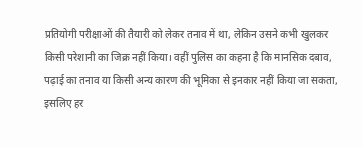प्रतियोगी परीक्षाओं की तैयारी को लेकर तनाव में था, लेकिन उसने कभी खुलकर किसी परेशानी का जिक्र नहीं किया। वहीं पुलिस का कहना है कि मानसिक दबाव, पढ़ाई का तनाव या किसी अन्य कारण की भूमिका से इनकार नहीं किया जा सकता, इसलिए हर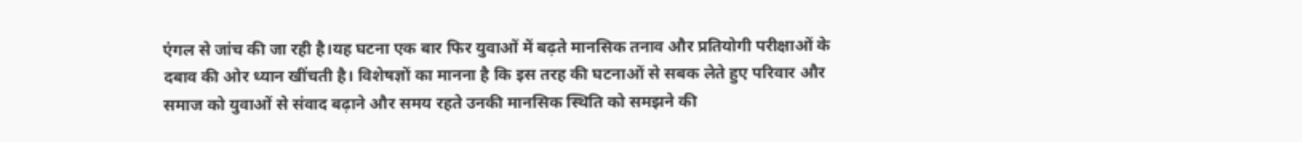एंगल से जांच की जा रही है।यह घटना एक बार फिर युवाओं में बढ़ते मानसिक तनाव और प्रतियोगी परीक्षाओं के दबाव की ओर ध्यान खींचती है। विशेषज्ञों का मानना है कि इस तरह की घटनाओं से सबक लेते हुए परिवार और समाज को युवाओं से संवाद बढ़ाने और समय रहते उनकी मानसिक स्थिति को समझने की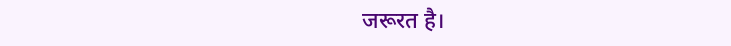जरूरत है।